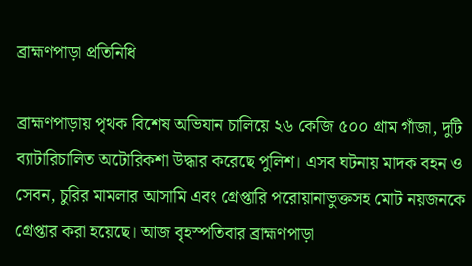ব্রাহ্মণপাড়া প্রতিনিধি

ব্রাহ্মণপাড়ায় পৃথক বিশেষ অভিযান চালিয়ে ২৬ কেজি ৫০০ গ্রাম গাঁজা, দুটি ব্যাটারিচালিত অটোরিকশা উদ্ধার করেছে পুলিশ। এসব ঘটনায় মাদক বহন ও সেবন, চুরির মামলার আসামি এবং গ্রেপ্তারি পরোয়ানাভুক্তসহ মোট নয়জনকে গ্রেপ্তার করা হয়েছে। আজ বৃহস্পতিবার ব্রাহ্মণপাড়া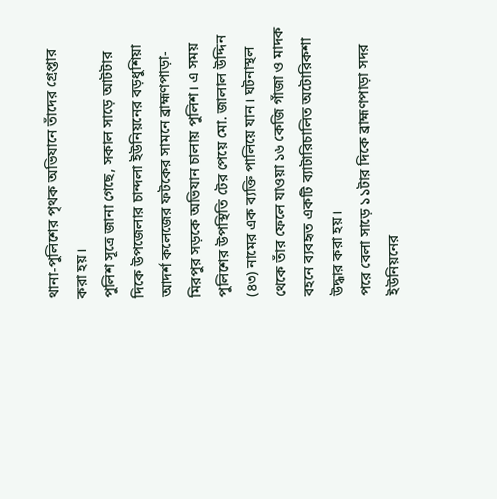থানা-পুলিশের পৃথক অভিযানে তাঁদের গ্রেপ্তার করা হয়।
পুলিশ সূত্রে জানা গেছে, সকাল সাড়ে আটটার দিকে উপজেলার চান্দলা ইউনিয়নের বড়ধুশিয়া আদর্শ কলেজের ফটকের সামনে ব্রাহ্মণপাড়া-মিরপুর সড়কে অভিযান চালায় পুলিশ। এ সময় পুলিশের উপস্থিতি টের পেয়ে মো. জালাল উদ্দিন (৪৩) নামের এক ব্যক্তি পালিয়ে যান। ঘটনাস্থল থেকে তাঁর ফেলে যাওয়া ১৬ কেজি গাঁজা ও মাদক বহনে ব্যবহৃত একটি ব্যাটারিচালিত অটোরিকশা উদ্ধার করা হয়।
পরে বেলা সাড়ে ১১টার দিকে ব্রাহ্মণপাড়া সদর ইউনিয়নের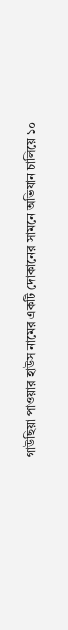গাউছিয়া পাওয়ার হাউস নামের একটি দোকানের সামনে অভিযান চালিয়ে ১০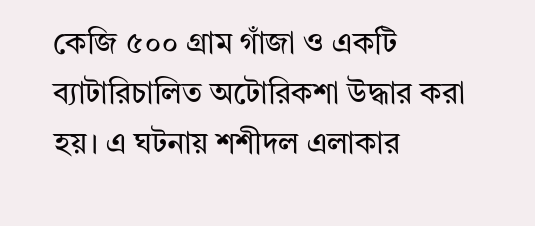কেজি ৫০০ গ্রাম গাঁজা ও একটি ব্যাটারিচালিত অটোরিকশা উদ্ধার করা হয়। এ ঘটনায় শশীদল এলাকার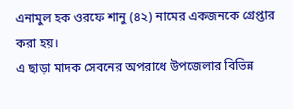এনামুল হক ওরফে শানু (৪২) নামের একজনকে গ্রেপ্তার করা হয়।
এ ছাড়া মাদক সেবনের অপরাধে উপজেলার বিভিন্ন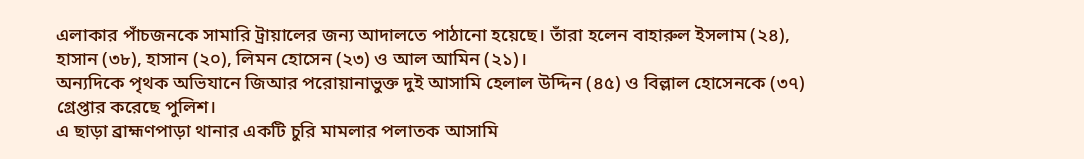এলাকার পাঁচজনকে সামারি ট্রায়ালের জন্য আদালতে পাঠানো হয়েছে। তাঁরা হলেন বাহারুল ইসলাম (২৪), হাসান (৩৮), হাসান (২০), লিমন হোসেন (২৩) ও আল আমিন (২১)।
অন্যদিকে পৃথক অভিযানে জিআর পরোয়ানাভুক্ত দুই আসামি হেলাল উদ্দিন (৪৫) ও বিল্লাল হোসেনকে (৩৭) গ্রেপ্তার করেছে পুলিশ।
এ ছাড়া ব্রাহ্মণপাড়া থানার একটি চুরি মামলার পলাতক আসামি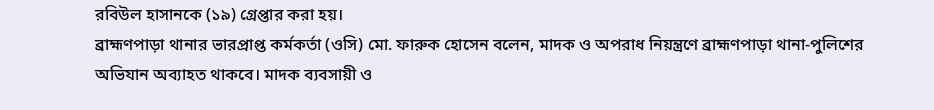রবিউল হাসানকে (১৯) গ্রেপ্তার করা হয়।
ব্রাহ্মণপাড়া থানার ভারপ্রাপ্ত কর্মকর্তা (ওসি) মো. ফারুক হোসেন বলেন, মাদক ও অপরাধ নিয়ন্ত্রণে ব্রাহ্মণপাড়া থানা-পুলিশের অভিযান অব্যাহত থাকবে। মাদক ব্যবসায়ী ও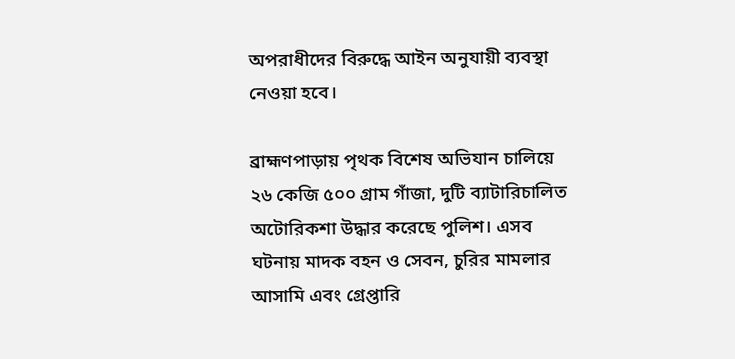অপরাধীদের বিরুদ্ধে আইন অনুযায়ী ব্যবস্থা নেওয়া হবে।

ব্রাহ্মণপাড়ায় পৃথক বিশেষ অভিযান চালিয়ে ২৬ কেজি ৫০০ গ্রাম গাঁজা, দুটি ব্যাটারিচালিত অটোরিকশা উদ্ধার করেছে পুলিশ। এসব ঘটনায় মাদক বহন ও সেবন, চুরির মামলার আসামি এবং গ্রেপ্তারি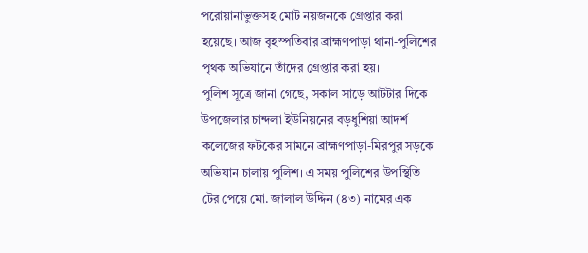পরোয়ানাভুক্তসহ মোট নয়জনকে গ্রেপ্তার করা হয়েছে। আজ বৃহস্পতিবার ব্রাহ্মণপাড়া থানা-পুলিশের পৃথক অভিযানে তাঁদের গ্রেপ্তার করা হয়।
পুলিশ সূত্রে জানা গেছে, সকাল সাড়ে আটটার দিকে উপজেলার চান্দলা ইউনিয়নের বড়ধুশিয়া আদর্শ কলেজের ফটকের সামনে ব্রাহ্মণপাড়া-মিরপুর সড়কে অভিযান চালায় পুলিশ। এ সময় পুলিশের উপস্থিতি টের পেয়ে মো. জালাল উদ্দিন (৪৩) নামের এক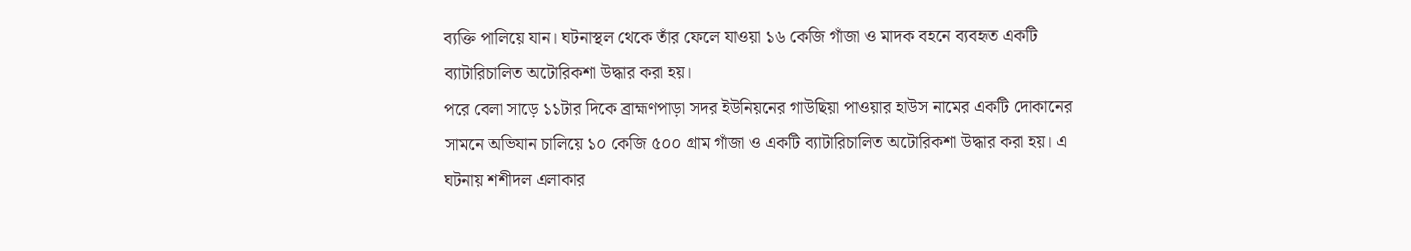ব্যক্তি পালিয়ে যান। ঘটনাস্থল থেকে তাঁর ফেলে যাওয়া ১৬ কেজি গাঁজা ও মাদক বহনে ব্যবহৃত একটি ব্যাটারিচালিত অটোরিকশা উদ্ধার করা হয়।
পরে বেলা সাড়ে ১১টার দিকে ব্রাহ্মণপাড়া সদর ইউনিয়নের গাউছিয়া পাওয়ার হাউস নামের একটি দোকানের সামনে অভিযান চালিয়ে ১০ কেজি ৫০০ গ্রাম গাঁজা ও একটি ব্যাটারিচালিত অটোরিকশা উদ্ধার করা হয়। এ ঘটনায় শশীদল এলাকার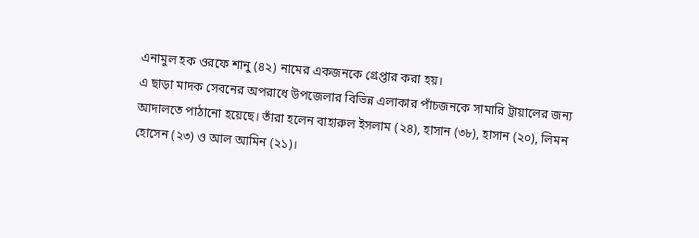এনামুল হক ওরফে শানু (৪২) নামের একজনকে গ্রেপ্তার করা হয়।
এ ছাড়া মাদক সেবনের অপরাধে উপজেলার বিভিন্ন এলাকার পাঁচজনকে সামারি ট্রায়ালের জন্য আদালতে পাঠানো হয়েছে। তাঁরা হলেন বাহারুল ইসলাম (২৪), হাসান (৩৮), হাসান (২০), লিমন হোসেন (২৩) ও আল আমিন (২১)।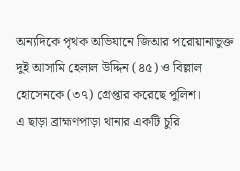অন্যদিকে পৃথক অভিযানে জিআর পরোয়ানাভুক্ত দুই আসামি হেলাল উদ্দিন (৪৫) ও বিল্লাল হোসেনকে (৩৭) গ্রেপ্তার করেছে পুলিশ।
এ ছাড়া ব্রাহ্মণপাড়া থানার একটি চুরি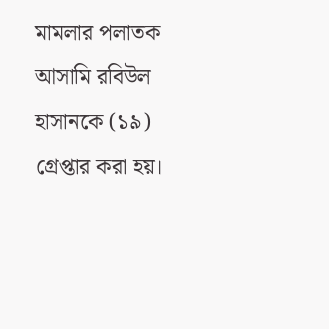মামলার পলাতক আসামি রবিউল হাসানকে (১৯) গ্রেপ্তার করা হয়।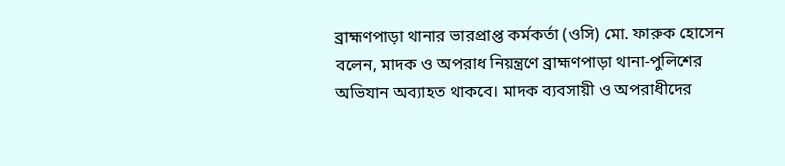ব্রাহ্মণপাড়া থানার ভারপ্রাপ্ত কর্মকর্তা (ওসি) মো. ফারুক হোসেন বলেন, মাদক ও অপরাধ নিয়ন্ত্রণে ব্রাহ্মণপাড়া থানা-পুলিশের অভিযান অব্যাহত থাকবে। মাদক ব্যবসায়ী ও অপরাধীদের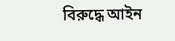বিরুদ্ধে আইন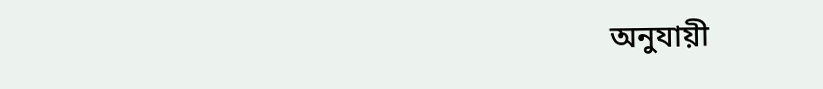অনুযায়ী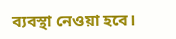ব্যবস্থা নেওয়া হবে।